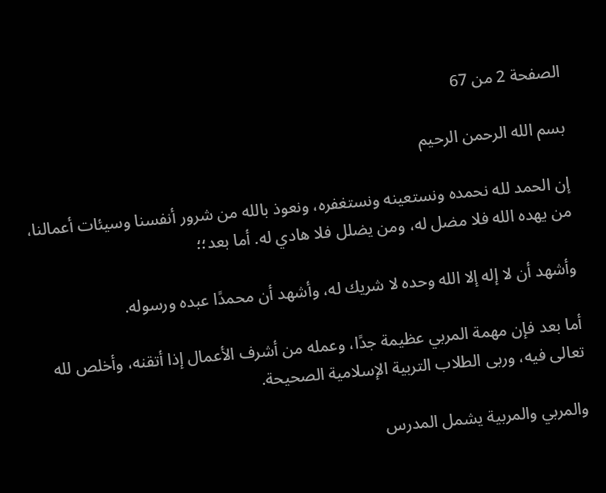الصفحة 2 من 67

بسم الله الرحمن الرحيم

إن الحمد لله نحمده ونستعينه ونستغفره، ونعوذ بالله من شرور أنفسنا وسيئات أعمالنا، من يهده الله فلا مضل له، ومن يضلل فلا هادي له. أما بعد؛؛

وأشهد أن لا إله إلا الله وحده لا شريك له، وأشهد أن محمدًا عبده ورسوله.

أما بعد فإن مهمة المربي عظيمة جدًا، وعمله من أشرف الأعمال إذا أتقنه، وأخلص لله تعالى فيه، وربى الطلاب التربية الإسلامية الصحيحة.

والمربي والمربية يشمل المدرس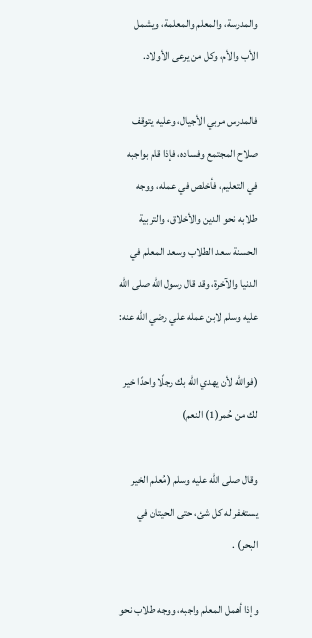والمدرسة، والمعلم والمعلمة، ويشمل الأب والأم، وكل من يرعى الأولاد.

فالمدرس مربي الأجيال، وعليه يتوقف صلاح المجتمع وفساده، فإذا قام بواجبه في التعليم، فأخلص في عمله، ووجه طلابه نحو الدين والأخلاق، والتربية الحسنة سعد الطلاب وسعد المعلم في الدنيا والآخرة، وقد قال رسول الله صلى الله عليه وسلم لابن عمله علي رضي الله عنه:

(فوالله لأن يهدي الله بك رجلًا واحدًا خير لك من حُمر(1) النعم)

وقال صلى الله عليه وسلم (مُعلم الخير يستغفر له كل شئ، حتى الحيتان في البحر) .

وإذا أهمل المعلم واجبه، ووجه طلاب نحو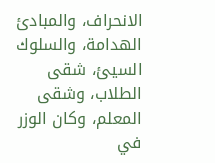الانحراف، والمبادئ الهدامة، والسلوك السيئ، شقى الطلاب، وشقى المعلم، وكان الوزر في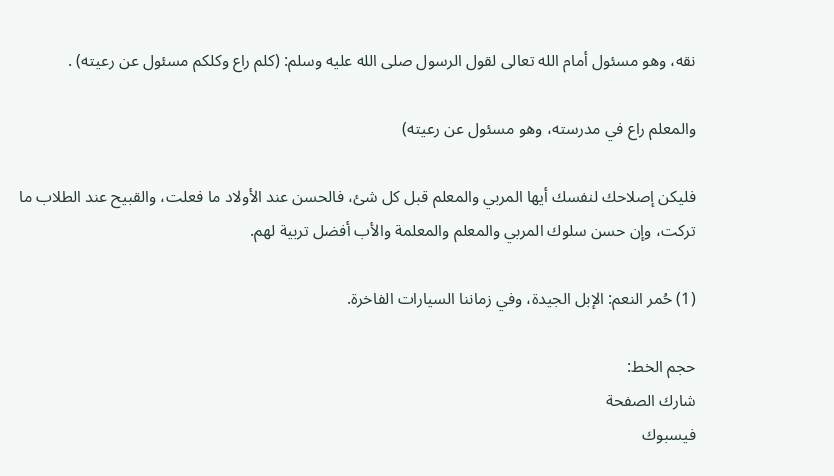نقه، وهو مسئول أمام الله تعالى لقول الرسول صلى الله عليه وسلم: (كلم راع وكلكم مسئول عن رعيته) .

والمعلم راع في مدرسته، وهو مسئول عن رعيته)

فليكن إصلاحك لنفسك أيها المربي والمعلم قبل كل شئ، فالحسن عند الأولاد ما فعلت، والقبيح عند الطلاب ما تركت، وإن حسن سلوك المربي والمعلم والمعلمة والأب أفضل تربية لهم.

(1) حُمر النعم: الإبل الجيدة، وفي زماننا السيارات الفاخرة.

حجم الخط:
شارك الصفحة
فيسبوك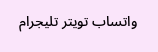واتساب تويتر تليجرام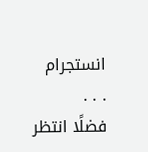انستجرام
. . .
فضلًا انتظر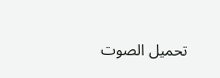تحميل الصوت